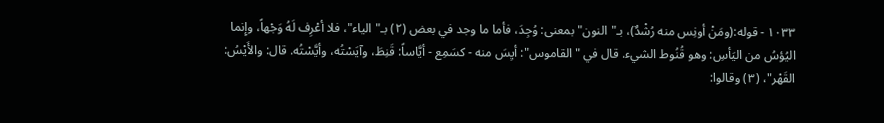١٠٣٣ - قوله:(ومَنْ أونِس منه رُشْدٌ)، بـ"النون" بمعنى: وُجِدَ، فأما ما وجد في بعض (٢) بـ"الياء"، فلا أعْرِف لَهُ وَجْهاً، وإِنما اليُؤسُ من اليَأسِ: وهو قُنُوط الشيء. قال في "القاموس": أيِسَ منه - كسَمِع - أيَّاساً: قَنِطَ، وآيَسْتُه، وأيَّسْتُه. قال: والأَيْسُ: القَهْر"، (٣) وقالوا: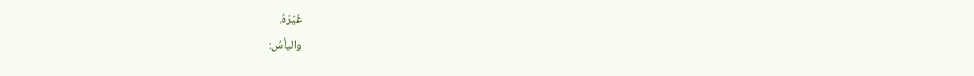غَيْرَهُ.
واليأسُ: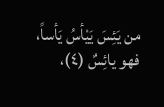من يَئِسَ يَيْأسُ يَأساً، فهو يائِسٌ (٤)،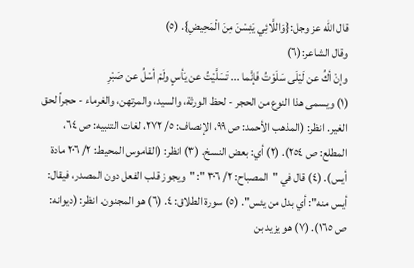قال الله عز وجل:{وَاللَّائِي يَئِسْنَ مِنَ الْمَحِيضِ}. (٥)
وقال الشاعر:(٦)
وإنْ أكُ عن لَيْلَى سَلَوْتُ فَإنَّما ... تَسَلَّيْتُ عن يَأسٍ ولَمْ أسْلُ عن صَبْرِ
(١) ويسمى هذا النوع من الحجر - لحظ الورثة، والسيد، والمرتهن، والغرماء - حجراً لحق الغير. انظر: (المذهب الأحمد: ص ٩٩، الإنصاف: ٥/ ٢٧٢، لغات التنبيه: ص ٦٤، المطلع: ص ٢٥٤). (٢) أي: بعض النسخ. (٣) انظر: (القاموس المحيط: ٢/ ٢٠٦ مادة أيس). (٤) قال في "المصباح: ٢/ ٣٠٦ ": "ويجوز قلب الفعل دون المصدر، فيقال: أيس منه": أي بدل من يئس". (٥) سورة الطلاق: ٤. (٦) هو المجنون. انظر: (ديوانه: ص ١٦٥). (٧) هو يزيد بن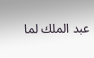عبد الملك لما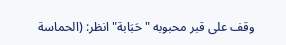وقف على قبر محبوبه "حَبَابة" انظر: (الحماسة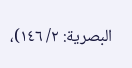البصرية: ٢/ ١٤٦)،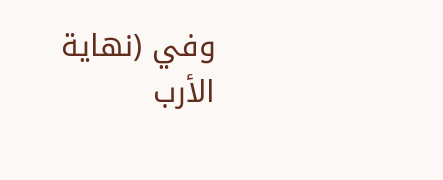وفي (نهاية الأرب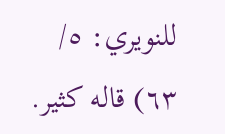للنويري: ٥/ ٦٣) قاله كثير.